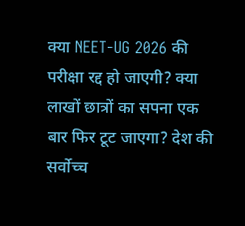क्या NEET-UG 2026 की परीक्षा रद्द हो जाएगी? क्या लाखों छात्रों का सपना एक बार फिर टूट जाएगा? देश की सर्वोच्च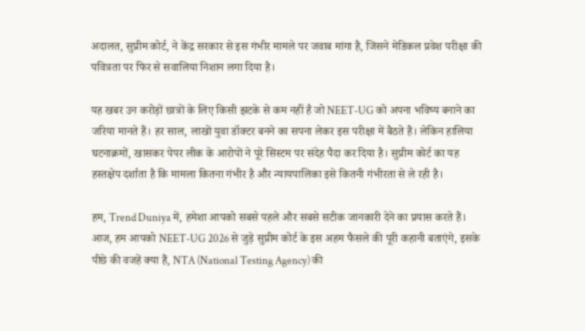अदालत, सुप्रीम कोर्ट, ने केंद्र सरकार से इस गंभीर मामले पर जवाब मांगा है, जिसने मेडिकल प्रवेश परीक्षा की पवित्रता पर फिर से सवालिया निशान लगा दिया है।

यह खबर उन करोड़ों छात्रों के लिए किसी झटके से कम नहीं है जो NEET-UG को अपना भविष्य बनाने का जरिया मानते हैं। हर साल, लाखों युवा डॉक्टर बनने का सपना लेकर इस परीक्षा में बैठते हैं। लेकिन हालिया घटनाक्रमों, खासकर पेपर लीक के आरोपों ने पूरे सिस्टम पर संदेह पैदा कर दिया है। सुप्रीम कोर्ट का यह हस्तक्षेप दर्शाता है कि मामला कितना गंभीर है और न्यायपालिका इसे कितनी गंभीरता से ले रही है।

हम, Trend Duniya में, हमेशा आपको सबसे पहले और सबसे सटीक जानकारी देने का प्रयास करते हैं। आज, हम आपको NEET-UG 2026 से जुड़े सुप्रीम कोर्ट के इस अहम फैसले की पूरी कहानी बताएंगे, इसके पीछे की वजहें क्या हैं, NTA (National Testing Agency) की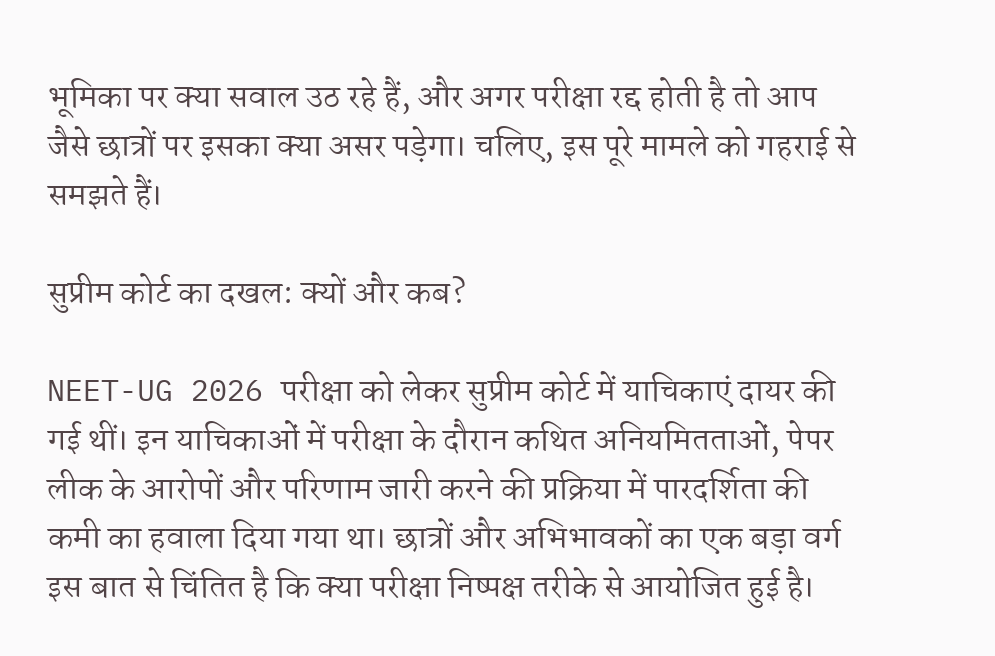भूमिका पर क्या सवाल उठ रहे हैं, और अगर परीक्षा रद्द होती है तो आप जैसे छात्रों पर इसका क्या असर पड़ेगा। चलिए, इस पूरे मामले को गहराई से समझते हैं।

सुप्रीम कोर्ट का दखल: क्यों और कब?

NEET-UG 2026 परीक्षा को लेकर सुप्रीम कोर्ट में याचिकाएं दायर की गई थीं। इन याचिकाओं में परीक्षा के दौरान कथित अनियमितताओं, पेपर लीक के आरोपों और परिणाम जारी करने की प्रक्रिया में पारदर्शिता की कमी का हवाला दिया गया था। छात्रों और अभिभावकों का एक बड़ा वर्ग इस बात से चिंतित है कि क्या परीक्षा निष्पक्ष तरीके से आयोजित हुई है।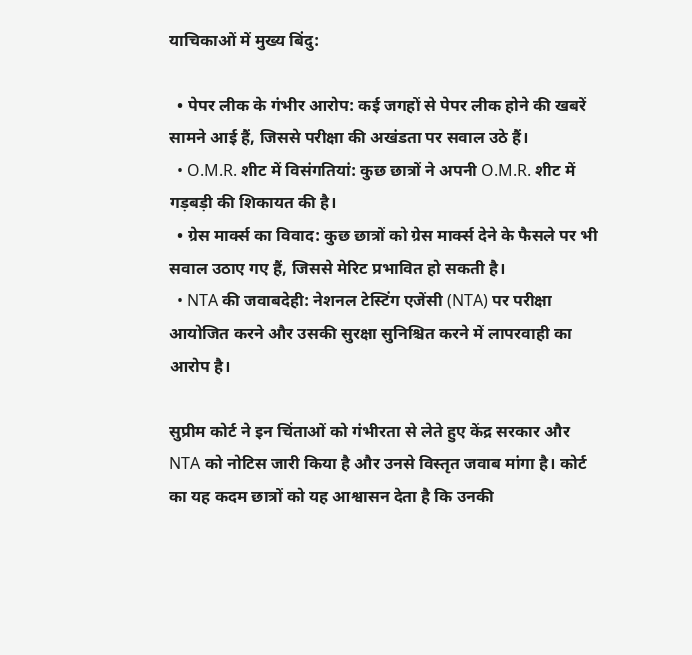याचिकाओं में मुख्य बिंदु:

  • पेपर लीक के गंभीर आरोप: कई जगहों से पेपर लीक होने की खबरें सामने आई हैं, जिससे परीक्षा की अखंडता पर सवाल उठे हैं।
  • O.M.R. शीट में विसंगतियां: कुछ छात्रों ने अपनी O.M.R. शीट में गड़बड़ी की शिकायत की है।
  • ग्रेस मार्क्स का विवाद: कुछ छात्रों को ग्रेस मार्क्स देने के फैसले पर भी सवाल उठाए गए हैं, जिससे मेरिट प्रभावित हो सकती है।
  • NTA की जवाबदेही: नेशनल टेस्टिंग एजेंसी (NTA) पर परीक्षा आयोजित करने और उसकी सुरक्षा सुनिश्चित करने में लापरवाही का आरोप है।

सुप्रीम कोर्ट ने इन चिंताओं को गंभीरता से लेते हुए केंद्र सरकार और NTA को नोटिस जारी किया है और उनसे विस्तृत जवाब मांगा है। कोर्ट का यह कदम छात्रों को यह आश्वासन देता है कि उनकी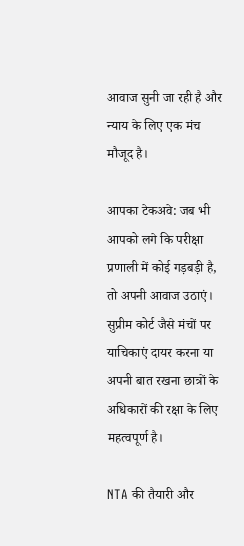आवाज सुनी जा रही है और न्याय के लिए एक मंच मौजूद है।

आपका टेकअवे: जब भी आपको लगे कि परीक्षा प्रणाली में कोई गड़बड़ी है, तो अपनी आवाज उठाएं। सुप्रीम कोर्ट जैसे मंचों पर याचिकाएं दायर करना या अपनी बात रखना छात्रों के अधिकारों की रक्षा के लिए महत्वपूर्ण है।

NTA की तैयारी और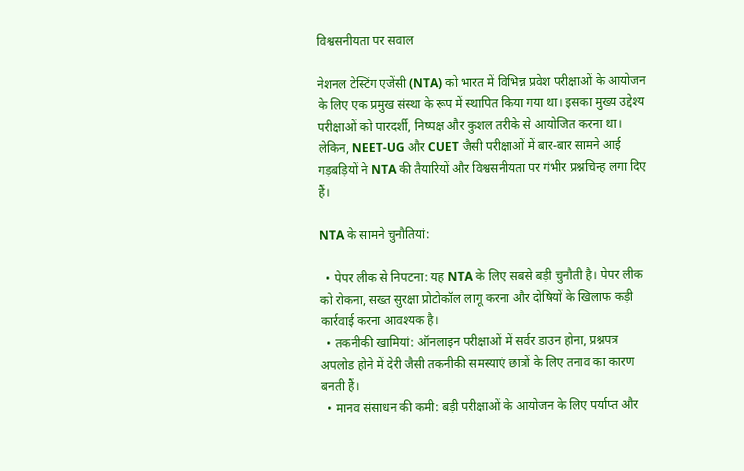विश्वसनीयता पर सवाल

नेशनल टेस्टिंग एजेंसी (NTA) को भारत में विभिन्न प्रवेश परीक्षाओं के आयोजन के लिए एक प्रमुख संस्था के रूप में स्थापित किया गया था। इसका मुख्य उद्देश्य परीक्षाओं को पारदर्शी, निष्पक्ष और कुशल तरीके से आयोजित करना था। लेकिन, NEET-UG और CUET जैसी परीक्षाओं में बार-बार सामने आई गड़बड़ियों ने NTA की तैयारियों और विश्वसनीयता पर गंभीर प्रश्नचिन्ह लगा दिए हैं।

NTA के सामने चुनौतियां:

  • पेपर लीक से निपटना: यह NTA के लिए सबसे बड़ी चुनौती है। पेपर लीक को रोकना, सख्त सुरक्षा प्रोटोकॉल लागू करना और दोषियों के खिलाफ कड़ी कार्रवाई करना आवश्यक है।
  • तकनीकी खामियां: ऑनलाइन परीक्षाओं में सर्वर डाउन होना, प्रश्नपत्र अपलोड होने में देरी जैसी तकनीकी समस्याएं छात्रों के लिए तनाव का कारण बनती हैं।
  • मानव संसाधन की कमी: बड़ी परीक्षाओं के आयोजन के लिए पर्याप्त और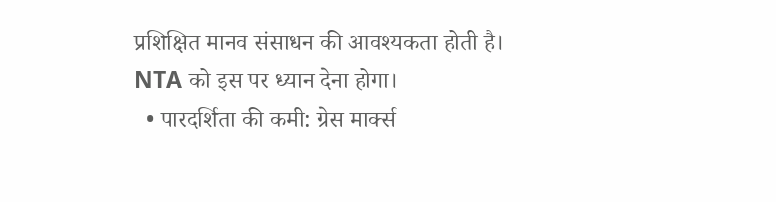प्रशिक्षित मानव संसाधन की आवश्यकता होती है। NTA को इस पर ध्यान देना होगा।
  • पारदर्शिता की कमी: ग्रेस मार्क्स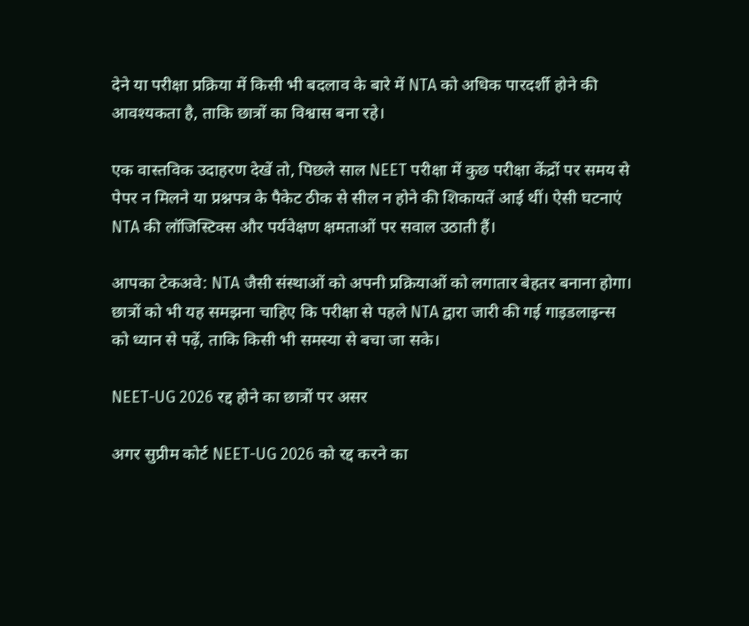देने या परीक्षा प्रक्रिया में किसी भी बदलाव के बारे में NTA को अधिक पारदर्शी होने की आवश्यकता है, ताकि छात्रों का विश्वास बना रहे।

एक वास्तविक उदाहरण देखें तो, पिछले साल NEET परीक्षा में कुछ परीक्षा केंद्रों पर समय से पेपर न मिलने या प्रश्नपत्र के पैकेट ठीक से सील न होने की शिकायतें आई थीं। ऐसी घटनाएं NTA की लॉजिस्टिक्स और पर्यवेक्षण क्षमताओं पर सवाल उठाती हैं।

आपका टेकअवे: NTA जैसी संस्थाओं को अपनी प्रक्रियाओं को लगातार बेहतर बनाना होगा। छात्रों को भी यह समझना चाहिए कि परीक्षा से पहले NTA द्वारा जारी की गई गाइडलाइन्स को ध्यान से पढ़ें, ताकि किसी भी समस्या से बचा जा सके।

NEET-UG 2026 रद्द होने का छात्रों पर असर

अगर सुप्रीम कोर्ट NEET-UG 2026 को रद्द करने का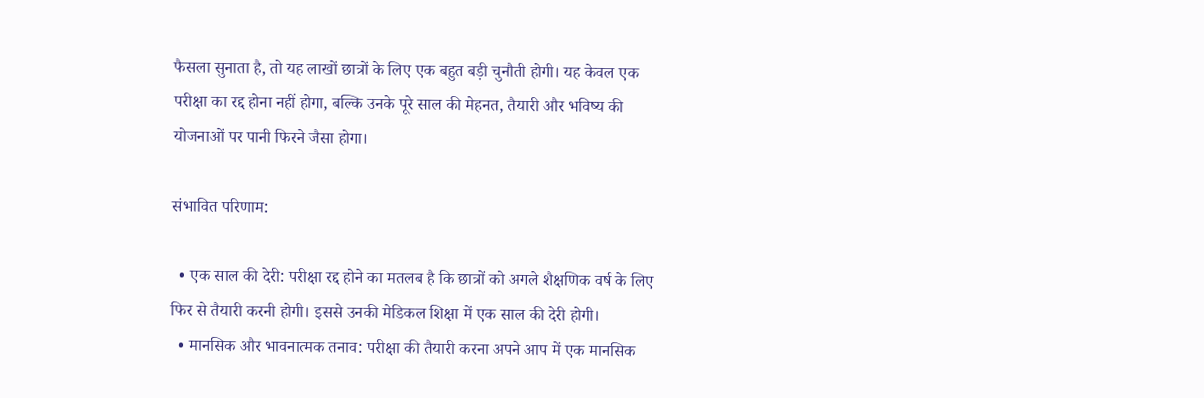फैसला सुनाता है, तो यह लाखों छात्रों के लिए एक बहुत बड़ी चुनौती होगी। यह केवल एक परीक्षा का रद्द होना नहीं होगा, बल्कि उनके पूरे साल की मेहनत, तैयारी और भविष्य की योजनाओं पर पानी फिरने जैसा होगा।

संभावित परिणाम:

  • एक साल की देरी: परीक्षा रद्द होने का मतलब है कि छात्रों को अगले शैक्षणिक वर्ष के लिए फिर से तैयारी करनी होगी। इससे उनकी मेडिकल शिक्षा में एक साल की देरी होगी।
  • मानसिक और भावनात्मक तनाव: परीक्षा की तैयारी करना अपने आप में एक मानसिक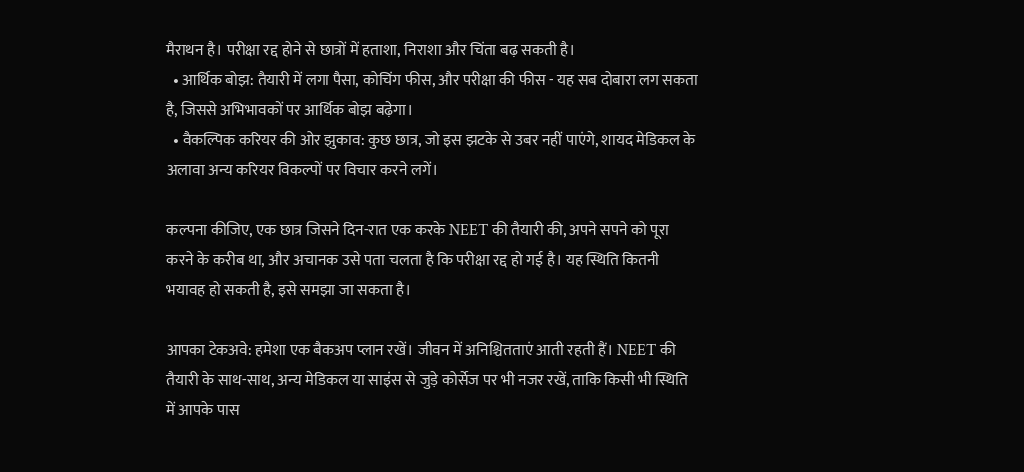मैराथन है। परीक्षा रद्द होने से छात्रों में हताशा, निराशा और चिंता बढ़ सकती है।
  • आर्थिक बोझ: तैयारी में लगा पैसा, कोचिंग फीस, और परीक्षा की फीस - यह सब दोबारा लग सकता है, जिससे अभिभावकों पर आर्थिक बोझ बढ़ेगा।
  • वैकल्पिक करियर की ओर झुकाव: कुछ छात्र, जो इस झटके से उबर नहीं पाएंगे, शायद मेडिकल के अलावा अन्य करियर विकल्पों पर विचार करने लगें।

कल्पना कीजिए, एक छात्र जिसने दिन-रात एक करके NEET की तैयारी की, अपने सपने को पूरा करने के करीब था, और अचानक उसे पता चलता है कि परीक्षा रद्द हो गई है। यह स्थिति कितनी भयावह हो सकती है, इसे समझा जा सकता है।

आपका टेकअवे: हमेशा एक बैकअप प्लान रखें। जीवन में अनिश्चितताएं आती रहती हैं। NEET की तैयारी के साथ-साथ, अन्य मेडिकल या साइंस से जुड़े कोर्सेज पर भी नजर रखें, ताकि किसी भी स्थिति में आपके पास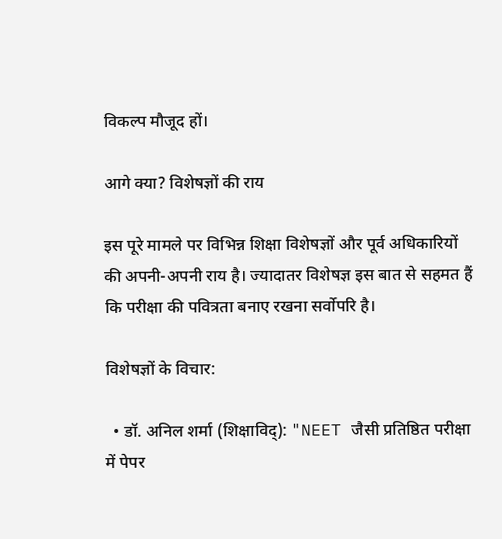विकल्प मौजूद हों।

आगे क्या? विशेषज्ञों की राय

इस पूरे मामले पर विभिन्न शिक्षा विशेषज्ञों और पूर्व अधिकारियों की अपनी-अपनी राय है। ज्यादातर विशेषज्ञ इस बात से सहमत हैं कि परीक्षा की पवित्रता बनाए रखना सर्वोपरि है।

विशेषज्ञों के विचार:

  • डॉ. अनिल शर्मा (शिक्षाविद्): "NEET जैसी प्रतिष्ठित परीक्षा में पेपर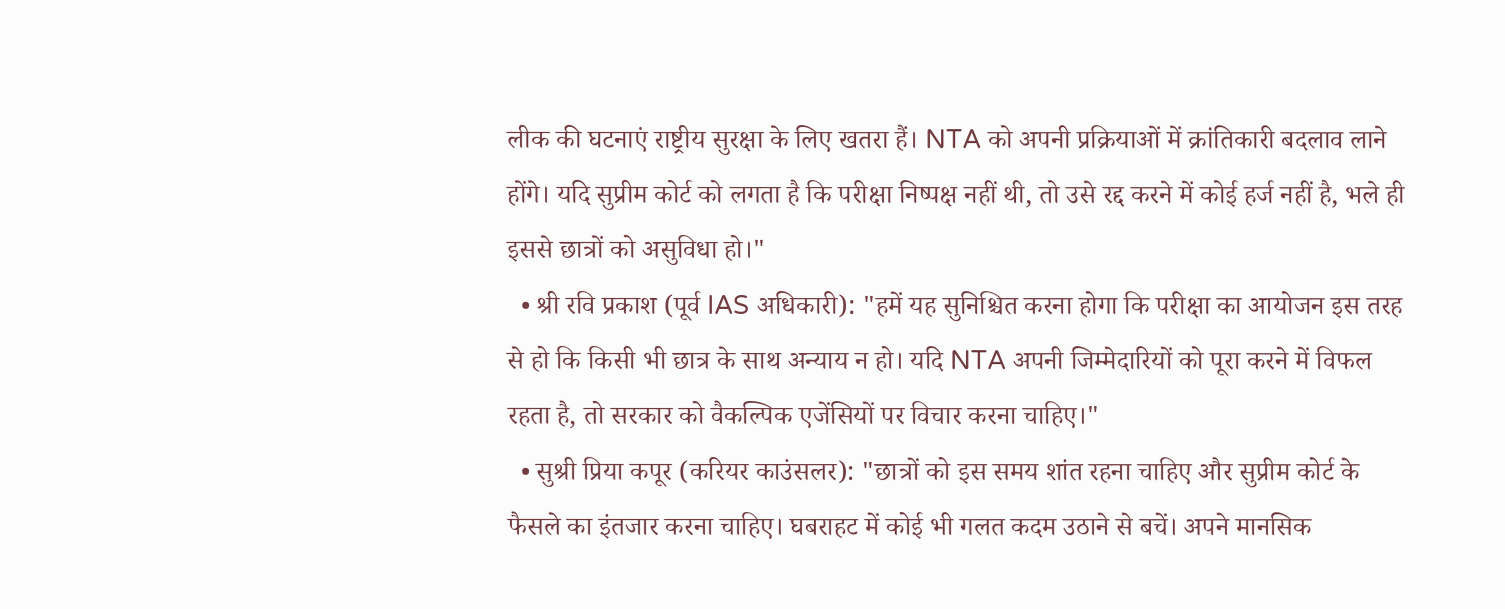लीक की घटनाएं राष्ट्रीय सुरक्षा के लिए खतरा हैं। NTA को अपनी प्रक्रियाओं में क्रांतिकारी बदलाव लाने होंगे। यदि सुप्रीम कोर्ट को लगता है कि परीक्षा निष्पक्ष नहीं थी, तो उसे रद्द करने में कोई हर्ज नहीं है, भले ही इससे छात्रों को असुविधा हो।"
  • श्री रवि प्रकाश (पूर्व IAS अधिकारी): "हमें यह सुनिश्चित करना होगा कि परीक्षा का आयोजन इस तरह से हो कि किसी भी छात्र के साथ अन्याय न हो। यदि NTA अपनी जिम्मेदारियों को पूरा करने में विफल रहता है, तो सरकार को वैकल्पिक एजेंसियों पर विचार करना चाहिए।"
  • सुश्री प्रिया कपूर (करियर काउंसलर): "छात्रों को इस समय शांत रहना चाहिए और सुप्रीम कोर्ट के फैसले का इंतजार करना चाहिए। घबराहट में कोई भी गलत कदम उठाने से बचें। अपने मानसिक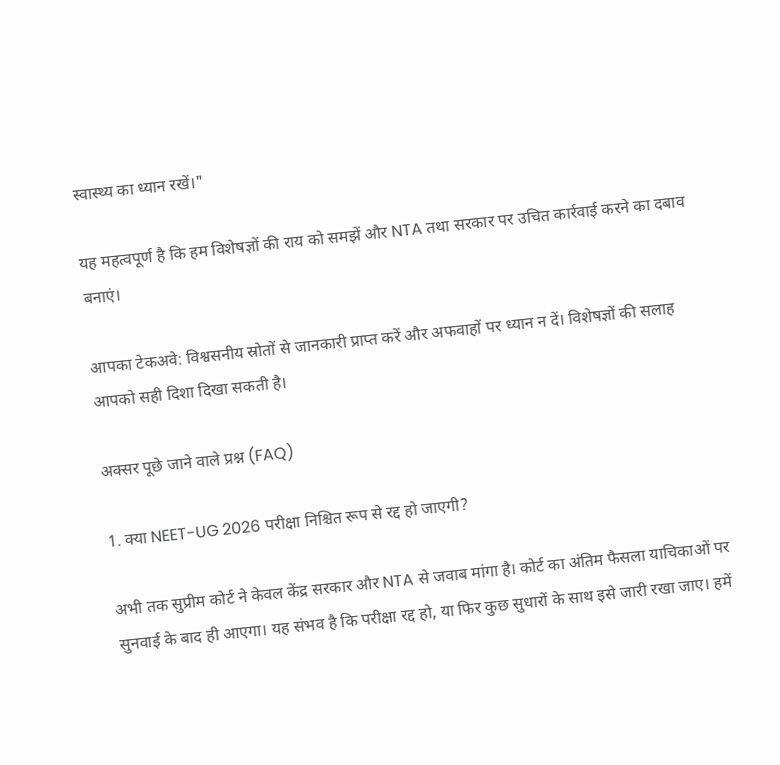स्वास्थ्य का ध्यान रखें।"

यह महत्वपूर्ण है कि हम विशेषज्ञों की राय को समझें और NTA तथा सरकार पर उचित कार्रवाई करने का दबाव बनाएं।

आपका टेकअवे: विश्वसनीय स्रोतों से जानकारी प्राप्त करें और अफवाहों पर ध्यान न दें। विशेषज्ञों की सलाह आपको सही दिशा दिखा सकती है।

अक्सर पूछे जाने वाले प्रश्न (FAQ)

1. क्या NEET-UG 2026 परीक्षा निश्चित रूप से रद्द हो जाएगी?

अभी तक सुप्रीम कोर्ट ने केवल केंद्र सरकार और NTA से जवाब मांगा है। कोर्ट का अंतिम फैसला याचिकाओं पर सुनवाई के बाद ही आएगा। यह संभव है कि परीक्षा रद्द हो, या फिर कुछ सुधारों के साथ इसे जारी रखा जाए। हमें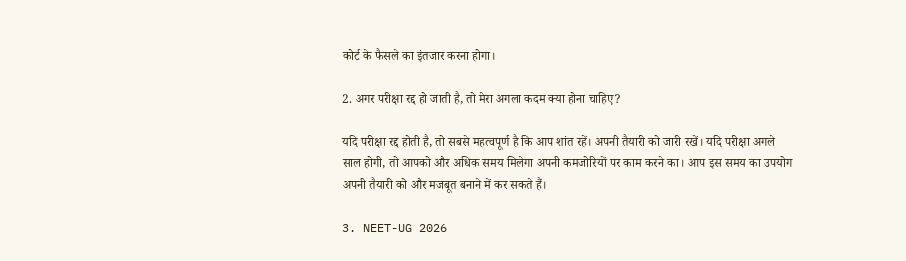कोर्ट के फैसले का इंतजार करना होगा।

2. अगर परीक्षा रद्द हो जाती है, तो मेरा अगला कदम क्या होना चाहिए?

यदि परीक्षा रद्द होती है, तो सबसे महत्वपूर्ण है कि आप शांत रहें। अपनी तैयारी को जारी रखें। यदि परीक्षा अगले साल होगी, तो आपको और अधिक समय मिलेगा अपनी कमजोरियों पर काम करने का। आप इस समय का उपयोग अपनी तैयारी को और मजबूत बनाने में कर सकते हैं।

3. NEET-UG 2026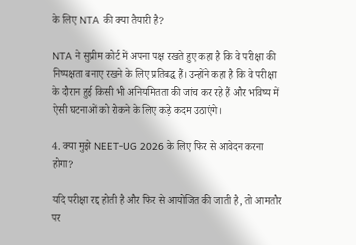के लिए NTA की क्या तैयारी है?

NTA ने सुप्रीम कोर्ट में अपना पक्ष रखते हुए कहा है कि वे परीक्षा की निष्पक्षता बनाए रखने के लिए प्रतिबद्ध हैं। उन्होंने कहा है कि वे परीक्षा के दौरान हुई किसी भी अनियमितता की जांच कर रहे हैं और भविष्य में ऐसी घटनाओं को रोकने के लिए कड़े कदम उठाएंगे।

4. क्या मुझे NEET-UG 2026 के लिए फिर से आवेदन करना होगा?

यदि परीक्षा रद्द होती है और फिर से आयोजित की जाती है, तो आमतौर पर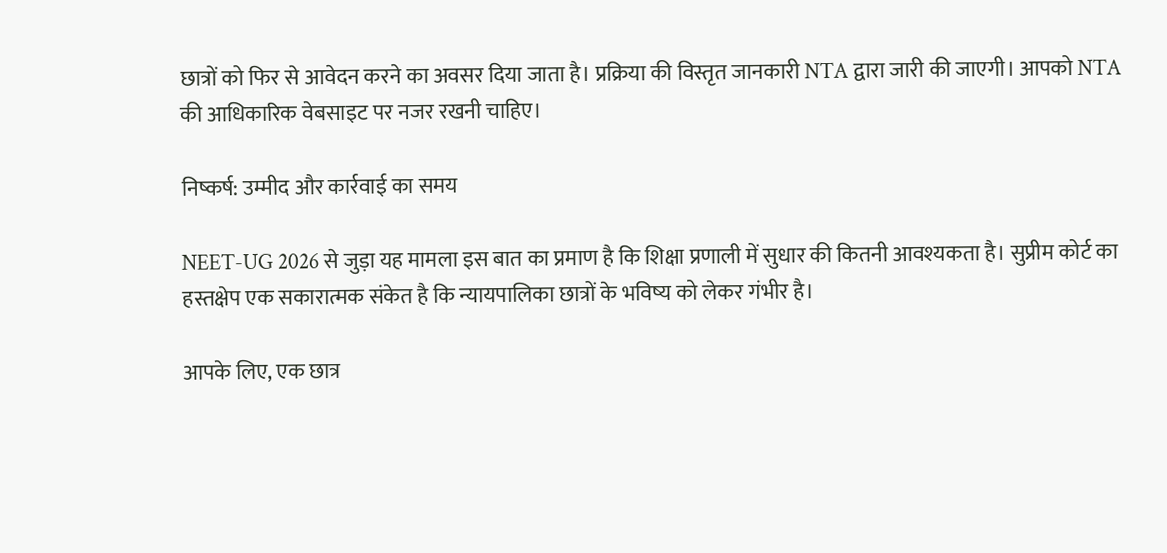छात्रों को फिर से आवेदन करने का अवसर दिया जाता है। प्रक्रिया की विस्तृत जानकारी NTA द्वारा जारी की जाएगी। आपको NTA की आधिकारिक वेबसाइट पर नजर रखनी चाहिए।

निष्कर्ष: उम्मीद और कार्रवाई का समय

NEET-UG 2026 से जुड़ा यह मामला इस बात का प्रमाण है कि शिक्षा प्रणाली में सुधार की कितनी आवश्यकता है। सुप्रीम कोर्ट का हस्तक्षेप एक सकारात्मक संकेत है कि न्यायपालिका छात्रों के भविष्य को लेकर गंभीर है।

आपके लिए, एक छात्र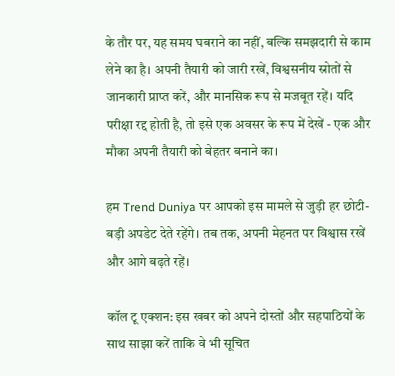के तौर पर, यह समय घबराने का नहीं, बल्कि समझदारी से काम लेने का है। अपनी तैयारी को जारी रखें, विश्वसनीय स्रोतों से जानकारी प्राप्त करें, और मानसिक रूप से मजबूत रहें। यदि परीक्षा रद्द होती है, तो इसे एक अवसर के रूप में देखें - एक और मौका अपनी तैयारी को बेहतर बनाने का।

हम Trend Duniya पर आपको इस मामले से जुड़ी हर छोटी-बड़ी अपडेट देते रहेंगे। तब तक, अपनी मेहनत पर विश्वास रखें और आगे बढ़ते रहें।

कॉल टू एक्शन: इस खबर को अपने दोस्तों और सहपाठियों के साथ साझा करें ताकि वे भी सूचित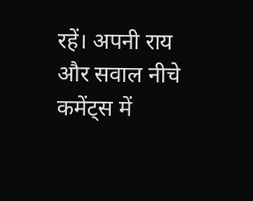रहें। अपनी राय और सवाल नीचे कमेंट्स में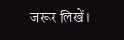जरूर लिखें।